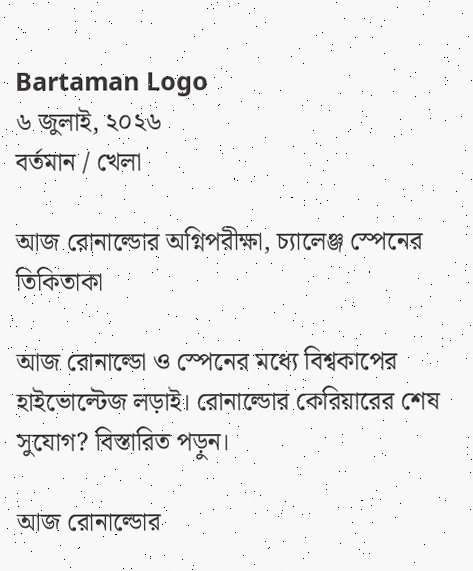Bartaman Logo
৬ জুলাই, ২০২৬
বর্তমান / খেলা

আজ রোনাল্ডোর অগ্নিপরীক্ষা, চ্যালেঞ্জ স্পেনের তিকিতাকা

আজ রোনাল্ডো ও স্পেনের মধ্যে বিশ্বকাপের হাইভোল্টেজ লড়াই। রোনাল্ডোর কেরিয়ারের শেষ সুযোগ? বিস্তারিত পড়ুন।

আজ রোনাল্ডোর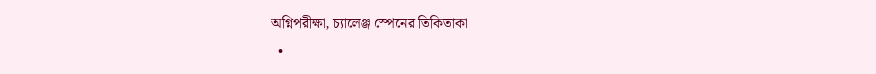অগ্নিপরীক্ষা, চ্যালেঞ্জ স্পেনের তিকিতাকা
  •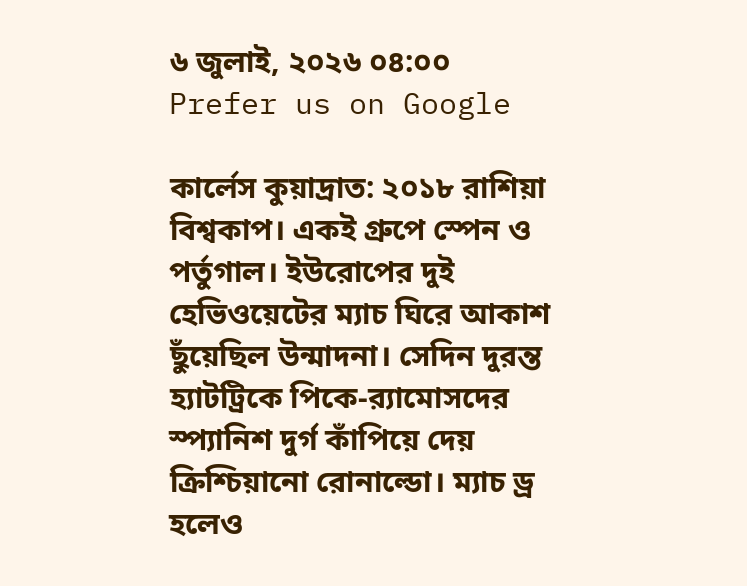৬ জুলাই, ২০২৬ ০৪:০০
Prefer us on Google

কার্লেস কুয়াদ্রাত: ২০১৮ রাশিয়া বিশ্বকাপ। একই গ্রুপে স্পেন ও পর্তুগাল। ইউরোপের দুই হেভিওয়েটের ম্যাচ ঘিরে আকাশ ছুঁয়েছিল উন্মাদনা। সেদিন দুরন্ত হ্যাটট্রিকে পিকে-র‌্যামোসদের স্প্যানিশ দুর্গ কাঁপিয়ে দেয় ক্রিশ্চিয়ানো রোনাল্ডো। ম্যাচ ড্র হলেও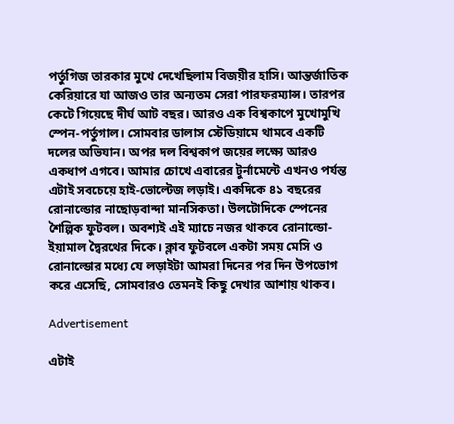পর্তুগিজ তারকার মুখে দেখেছিলাম বিজয়ীর হাসি। আন্তর্জাতিক কেরিয়ারে যা আজও তার অন্যতম সেরা পারফরম্যান্স। তারপর কেটে গিয়েছে দীর্ঘ আট বছর। আরও এক বিশ্বকাপে মুখোমুখি স্পেন-পর্তুগাল। সোমবার ডালাস স্টেডিয়ামে থামবে একটি দলের অভিযান। অপর দল বিশ্বকাপ জয়ের লক্ষ্যে আরও একধাপ এগবে। আমার চোখে এবারের টুর্নামেন্টে এখনও পর্যন্ত এটাই সবচেয়ে হাই-ভোল্টেজ লড়াই। একদিকে ৪১ বছরের রোনাল্ডোর নাছোড়বান্দা মানসিকতা। উলটোদিকে স্পেনের শৈল্পিক ফুটবল। অবশ্যই এই ম্যাচে নজর থাকবে রোনাল্ডো-ইয়ামাল দ্বৈরথের দিকে। ক্লাব ফুটবলে একটা সময় মেসি ও রোনাল্ডোর মধ্যে যে লড়াইটা আমরা দিনের পর দিন উপভোগ করে এসেছি, সোমবারও তেমনই কিছু দেখার আশায় থাকব।

Advertisement

এটাই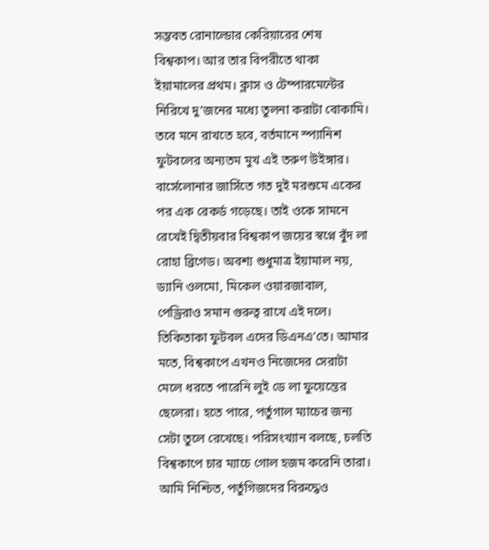সম্ভবত রোনাল্ডোর কেরিয়ারের শেষ বিশ্বকাপ। আর তার বিপরীতে থাকা ইয়ামালের প্রথম। ক্লাস ও টেম্পারমেন্টের নিরিখে দু’জনের মধ্যে তুলনা করাটা বোকামি। তবে মনে রাখতে হবে, বর্তমানে স্প্যানিশ ফুটবলের অন্যতম মুখ এই তরুণ উইঙ্গার। বার্সেলোনার জার্সিতে গত দুই মরশুমে একের পর এক রেকর্ড গড়েছে। তাই ওকে সামনে রেখেই দ্বিতীয়বার বিশ্বকাপ জয়ের স্বপ্নে বুঁদ লা রোহা ব্রিগেড। অবশ্য শুধুমাত্র ইয়ামাল নয়, ড্যানি ওলমো, মিকেল ওয়ারজাবাল, পেড্রিরাও সমান গুরুত্ব রাখে এই দলে। তিকিতাকা ফুটবল এদের ডিএনএ’তে। আমার মতে, বিশ্বকাপে এখনও নিজেদের সেরাটা মেলে ধরতে পারেনি লুই ডে লা ফুয়েন্তের ছেলেরা। হতে পারে, পর্তুগাল ম্যাচের জন্য সেটা তুলে রেখেছে। পরিসংখ্যান বলছে, চলতি বিশ্বকাপে চার ম্যাচে গোল হজম করেনি তারা। আমি নিশ্চিত, পর্তুগিজদের বিরুদ্ধেও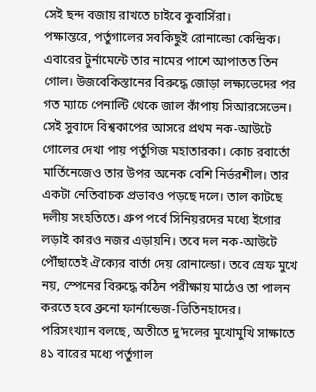সেই ছন্দ বজায় রাখতে চাইবে কুবার্সিরা।
পক্ষান্তরে, পর্তুগালের সবকিছুই রোনাল্ডো কেন্দ্রিক। এবারের টুর্নামেন্টে তার নামের পাশে আপাতত তিন গোল। উজবেকিস্তানের বিরুদ্ধে জোড়া লক্ষ্যভেদের পর গত ম্যাচে পেনাল্টি থেকে জাল কাঁপায় সিআরসেভেন। সেই সুবাদে বিশ্বকাপের আসরে প্রথম নক-আউটে গোলের দেখা পায় পর্তুগিজ মহাতারকা। কোচ রবার্তো মার্তিনেজেও তার উপর অনেক বেশি নির্ভরশীল। তার একটা নেতিবাচক প্রভাবও পড়ছে দলে। তাল কাটছে দলীয় সংহতিতে। গ্রুপ পর্বে সিনিয়রদের মধ্যে ইগোর লড়াই কারও নজর এড়ায়নি। তবে দল নক-আউটে পৌঁছাতেই ঐক্যের বার্তা দেয় রোনাল্ডো। তবে স্রেফ মুখে নয়, স্পেনের বিরুদ্ধে কঠিন পরীক্ষায় মাঠেও তা পালন করতে হবে ব্রুনো ফার্নান্ডেজ-ভিতিনহাদের।
পরিসংখ্যান বলছে, অতীতে দু’দলের মুখোমুখি সাক্ষাতে ৪১ বারের মধ্যে পর্তুগাল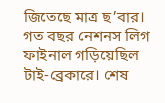জিতেছে মাত্র ছ’বার। গত বছর নেশনস লিগ ফাইনাল গড়িয়েছিল টাই-ব্রেকারে। শেষ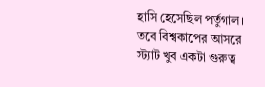হাসি হেসেছিল পর্তুগাল। তবে বিশ্বকাপের আসরে স্ট্যাট খুব একটা গুরুত্ব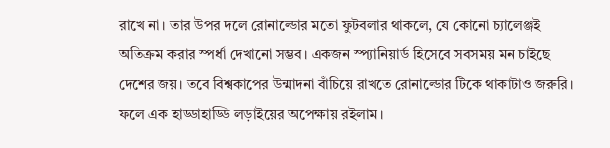রাখে না। তার উপর দলে রোনাল্ডোর মতো ফুটবলার থাকলে, যে কোনো চ্যালেঞ্জই অতিক্রম করার স্পর্ধা দেখানো সম্ভব। একজন স্প্যানিয়ার্ড হিসেবে সবসময় মন চাইছে দেশের জয়। তবে বিশ্বকাপের উন্মাদনা বাঁচিয়ে রাখতে রোনাল্ডোর টিকে থাকাটাও জরুরি। ফলে এক হাড্ডাহাড্ডি লড়াইয়ের অপেক্ষায় রইলাম।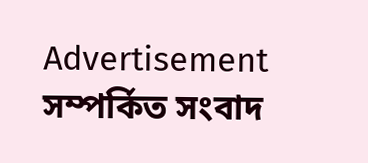Advertisement
সম্পর্কিত সংবাদ